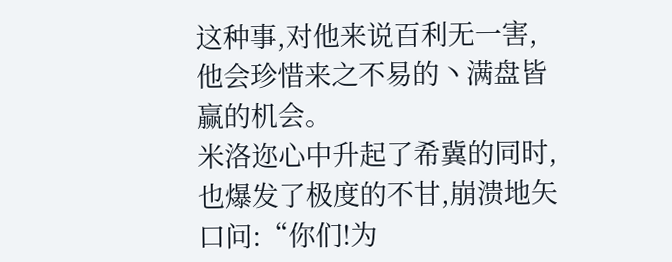这种事,对他来说百利无一害,
他会珍惜来之不易的丶满盘皆赢的机会。
米洛迩心中升起了希冀的同时,也爆发了极度的不甘,崩溃地矢口问:“你们!为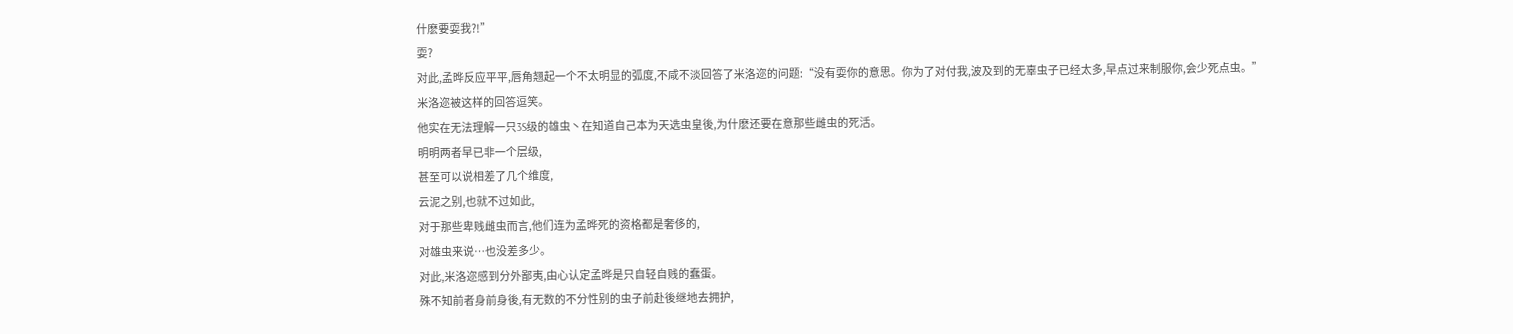什麽要耍我?!”
耍?
对此,孟晔反应平平,唇角翘起一个不太明显的弧度,不咸不淡回答了米洛迩的问题:“没有耍你的意思。你为了对付我,波及到的无辜虫子已经太多,早点过来制服你,会少死点虫。”
米洛迩被这样的回答逗笑。
他实在无法理解一只3S级的雄虫丶在知道自己本为天选虫皇後,为什麽还要在意那些雌虫的死活。
明明两者早已非一个层级,
甚至可以说相差了几个维度,
云泥之别,也就不过如此,
对于那些卑贱雌虫而言,他们连为孟晔死的资格都是奢侈的,
对雄虫来说…也没差多少。
对此,米洛迩感到分外鄙夷,由心认定孟晔是只自轻自贱的蠢蛋。
殊不知前者身前身後,有无数的不分性别的虫子前赴後继地去拥护,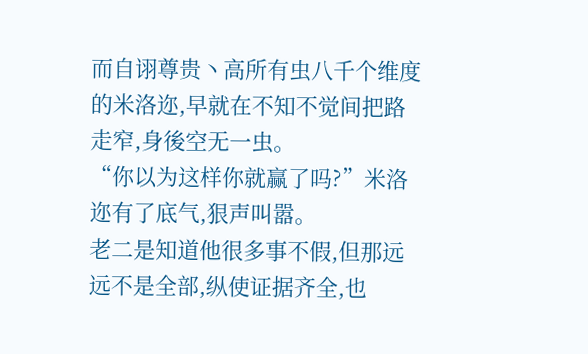而自诩尊贵丶高所有虫八千个维度的米洛迩,早就在不知不觉间把路走窄,身後空无一虫。
“你以为这样你就赢了吗?”米洛迩有了底气,狠声叫嚣。
老二是知道他很多事不假,但那远远不是全部,纵使证据齐全,也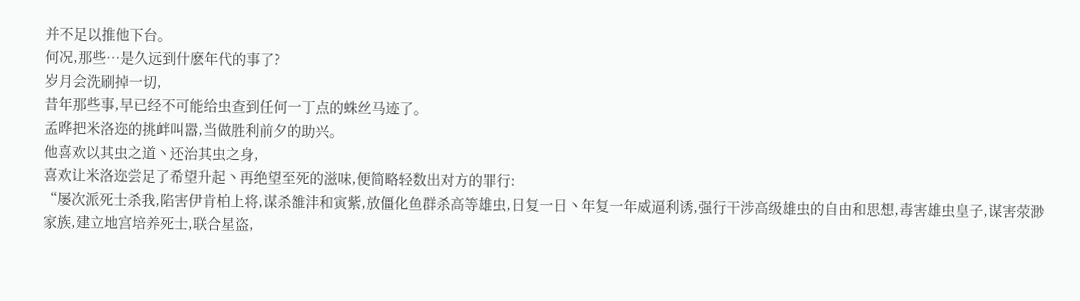并不足以推他下台。
何况,那些…是久远到什麽年代的事了?
岁月会洗刷掉一切,
昔年那些事,早已经不可能给虫查到任何一丁点的蛛丝马迹了。
孟晔把米洛迩的挑衅叫嚣,当做胜利前夕的助兴。
他喜欢以其虫之道丶还治其虫之身,
喜欢让米洛迩尝足了希望升起丶再绝望至死的滋味,便简略轻数出对方的罪行:
“屡次派死士杀我,陷害伊肯柏上将,谋杀雒沣和寅紫,放僵化鱼群杀高等雄虫,日复一日丶年复一年威逼利诱,强行干涉高级雄虫的自由和思想,毒害雄虫皇子,谋害荥渺家族,建立地宫培养死士,联合星盗,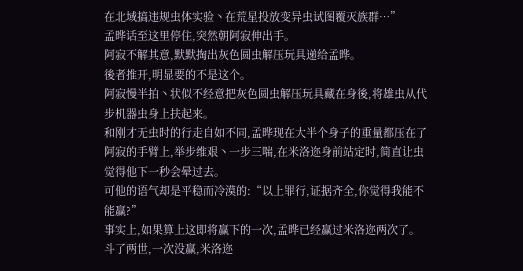在北域搞违规虫体实验丶在荒星投放变异虫试图覆灭族群…”
孟晔话至这里停住,突然朝阿寂伸出手。
阿寂不解其意,默默掏出灰色圆虫解压玩具递给孟晔。
後者推开,明显要的不是这个。
阿寂慢半拍丶状似不经意把灰色圆虫解压玩具藏在身後,将雄虫从代步机器虫身上扶起来。
和刚才无虫时的行走自如不同,孟晔现在大半个身子的重量都压在了阿寂的手臂上,举步维艰丶一步三喘,在米洛迩身前站定时,简直让虫觉得他下一秒会晕过去。
可他的语气却是平稳而冷漠的:“以上罪行,证据齐全,你觉得我能不能赢?”
事实上,如果算上这即将赢下的一次,孟晔已经赢过米洛迩两次了。
斗了两世,一次没赢,米洛迩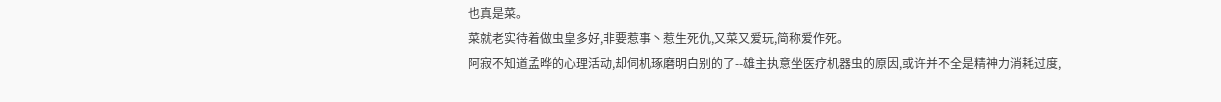也真是菜。
菜就老实待着做虫皇多好,非要惹事丶惹生死仇,又菜又爱玩,简称爱作死。
阿寂不知道孟晔的心理活动,却伺机琢磨明白别的了--雄主执意坐医疗机器虫的原因,或许并不全是精神力消耗过度,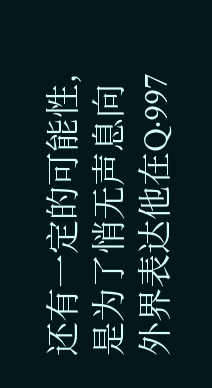还有一定的可能性,是为了悄无声息向外界表达他在Q·997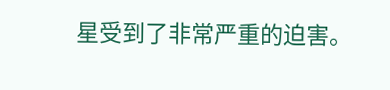星受到了非常严重的迫害。